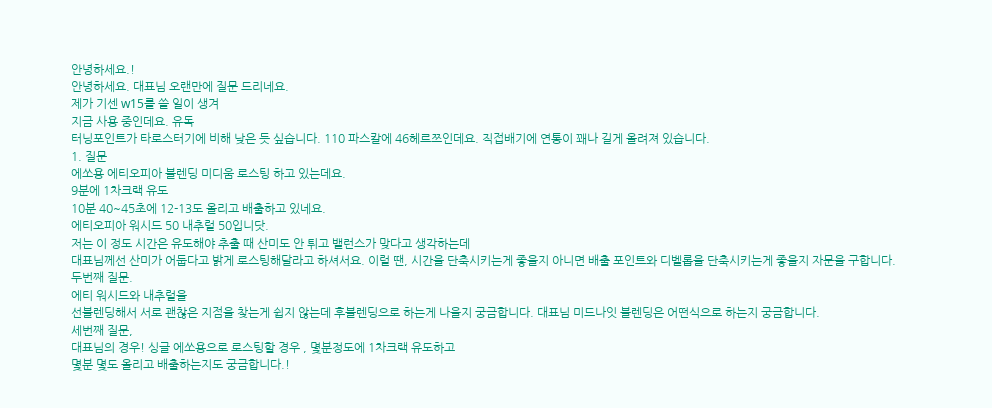안녕하세요.!
안녕하세요. 대표님 오랜만에 질문 드리네요.
제가 기센 w15를 쓸 일이 생겨
지금 사용 중인데요. 유독
터닝포인트가 타로스터기에 비해 낮은 듯 싶습니다. 110 파스칼에 46헤르쯔인데요. 직접배기에 연통이 꽤나 길게 올려져 있습니다.
1. 질문
에쏘용 에티오피아 블렌딩 미디움 로스팅 하고 있는데요.
9분에 1차크랙 유도
10분 40~45초에 12-13도 올리고 배출하고 있네요.
에티오피아 워시드 50 내추럴 50입니닷.
저는 이 정도 시간은 유도해야 추출 때 산미도 안 튀고 밸런스가 맞다고 생각하는데
대표님께선 산미가 어둡다고 밝게 로스팅해달라고 하셔서요. 이럴 땐, 시간을 단축시키는게 좋을지 아니면 배출 포인트와 디벨롭을 단축시키는게 좋을지 자문을 구합니다.
두번째 질문.
에티 워시드와 내추럴을
선블렌딩해서 서로 괜찮은 지점을 찾는게 쉽지 않는데 후블렌딩으로 하는게 나을지 궁금합니다. 대표님 미드나잇 블렌딩은 어떤식으로 하는지 궁금합니다.
세번째 질문,
대표님의 경우! 싱글 에쏘용으로 로스팅할 경우 , 몇분정도에 1차크랙 유도하고
몇분 몇도 올리고 배출하는지도 궁금합니다.!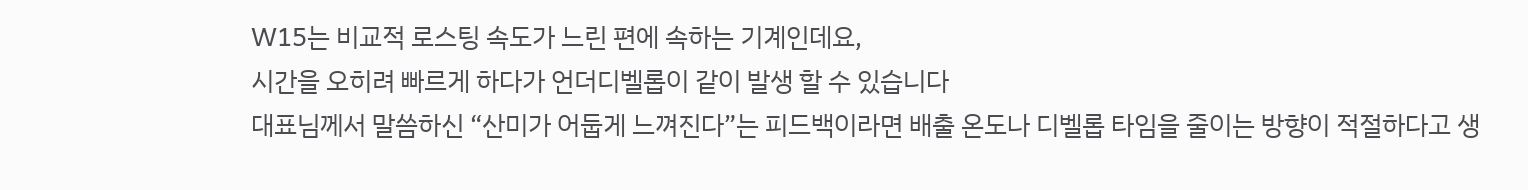W15는 비교적 로스팅 속도가 느린 편에 속하는 기계인데요,
시간을 오히려 빠르게 하다가 언더디벨롭이 같이 발생 할 수 있습니다
대표님께서 말씀하신 “산미가 어둡게 느껴진다”는 피드백이라면 배출 온도나 디벨롭 타임을 줄이는 방향이 적절하다고 생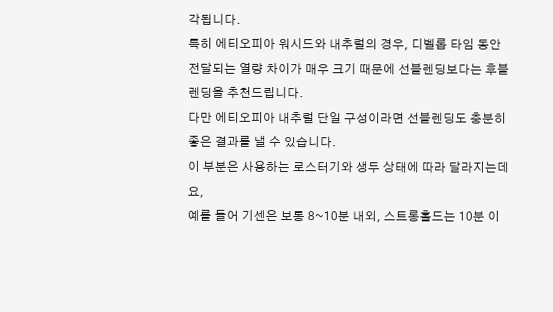각됩니다.
특히 에티오피아 워시드와 내추럴의 경우, 디벨롭 타임 동안 전달되는 열량 차이가 매우 크기 때문에 선블렌딩보다는 후블렌딩을 추천드립니다.
다만 에티오피아 내추럴 단일 구성이라면 선블렌딩도 충분히 좋은 결과를 낼 수 있습니다.
이 부분은 사용하는 로스터기와 생두 상태에 따라 달라지는데요,
예를 들어 기센은 보통 8~10분 내외, 스트롱홀드는 10분 이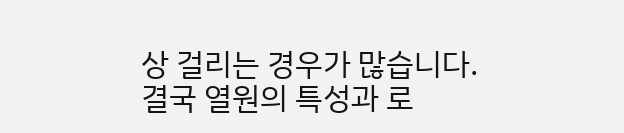상 걸리는 경우가 많습니다.
결국 열원의 특성과 로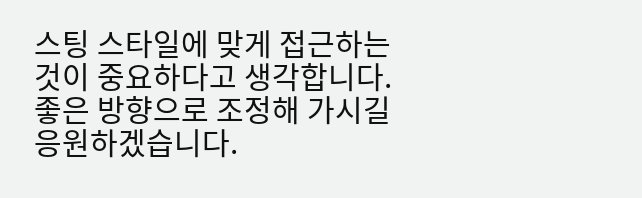스팅 스타일에 맞게 접근하는 것이 중요하다고 생각합니다.
좋은 방향으로 조정해 가시길 응원하겠습니다.